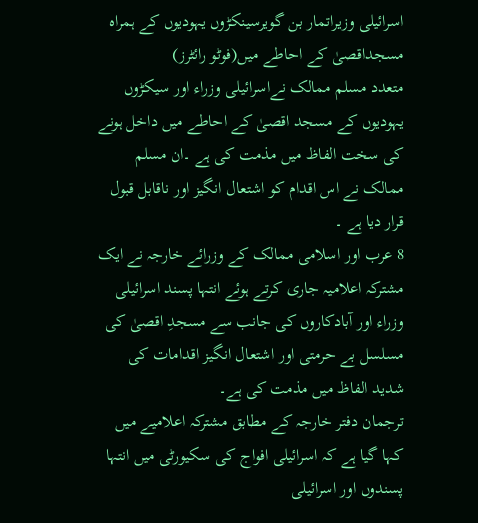اسرائیلی وزیراتمار بن گویرسینکڑوں یہودیوں کے ہمراہ مسجداقصیٰ کے احاطے میں(فوٹو رائٹرز)
متعدد مسلم ممالک نےاسرائیلی وزراء اور سیکڑوں یہودیوں کے مسجد اقصیٰ کے احاطے میں داخل ہونے کی سخت الفاظ میں مذمت کی ہے ۔ان مسلم ممالک نے اس اقدام کو اشتعال انگیز اور ناقابل قبول قرار دیا ہے ۔
8 عرب اور اسلامی ممالک کے وزرائے خارجہ نے ایک مشترکہ اعلامیہ جاری کرتے ہوئے انتہا پسند اسرائیلی وزراء اور آبادکاروں کی جانب سے مسجدِ اقصیٰ کی مسلسل بے حرمتی اور اشتعال انگیز اقدامات کی شدید الفاظ میں مذمت کی ہے۔
ترجمان دفتر خارجہ کے مطابق مشترکہ اعلامیے میں کہا گیا ہے کہ اسرائیلی افواج کی سکیورٹی میں انتہا پسندوں اور اسرائیلی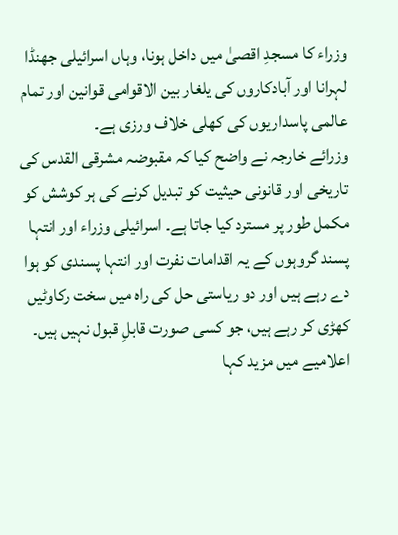وزراء کا مسجدِ اقصیٰ میں داخل ہونا، وہاں اسرائیلی جھنڈا لہرانا اور آبادکاروں کی یلغار بین الاقوامی قوانین اور تمام عالمی پاسداریوں کی کھلی خلاف ورزی ہے۔
وزرائے خارجہ نے واضح کیا کہ مقبوضہ مشرقی القدس کی تاریخی اور قانونی حیثیت کو تبدیل کرنے کی ہر کوشش کو مکمل طور پر مسترد کیا جاتا ہے۔ اسرائیلی وزراء اور انتہا پسند گروہوں کے یہ اقدامات نفرت اور انتہا پسندی کو ہوا دے رہے ہیں اور دو ریاستی حل کی راہ میں سخت رکاوٹیں کھڑی کر رہے ہیں، جو کسی صورت قابلِ قبول نہیں ہیں۔
اعلامیے میں مزید کہا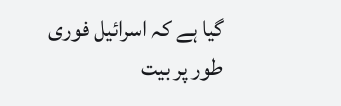گیا ہے کہ اسرائیل فوری طور پر بیت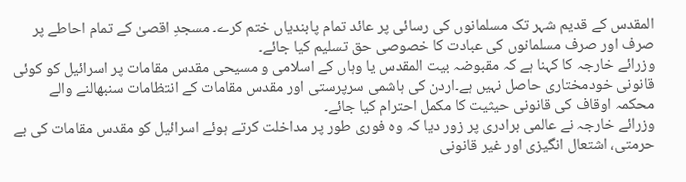المقدس کے قدیم شہر تک مسلمانوں کی رسائی پر عائد تمام پابندیاں ختم کرے۔ مسجدِ اقصیٰ کے تمام احاطے پر صرف اور صرف مسلمانوں کی عبادت کا خصوصی حق تسلیم کیا جائے۔
وزرائے خارجہ کا کہنا ہے کہ مقبوضہ بیت المقدس یا وہاں کے اسلامی و مسیحی مقدس مقامات پر اسرائیل کو کوئی قانونی خودمختاری حاصل نہیں ہے۔اردن کی ہاشمی سرپرستی اور مقدس مقامات کے انتظامات سنبھالنے والے محکمہ اوقاف کی قانونی حیثیت کا مکمل احترام کیا جائے۔
وزرائے خارجہ نے عالمی برادری پر زور دیا کہ وہ فوری طور پر مداخلت کرتے ہوئے اسرائیل کو مقدس مقامات کی بے حرمتی، اشتعال انگیزی اور غیر قانونی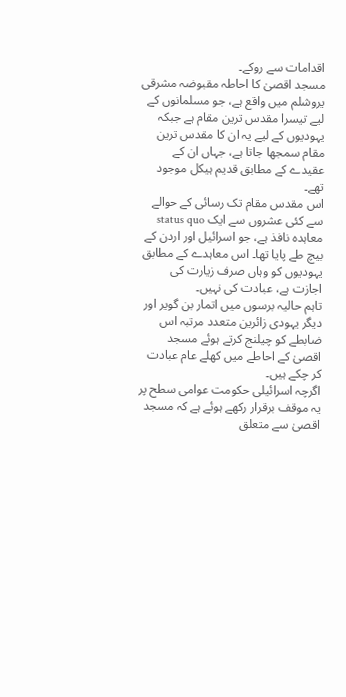اقدامات سے روکے۔
مسجد اقصیٰ کا احاطہ مقبوضہ مشرقی یروشلم میں واقع ہے، جو مسلمانوں کے لیے تیسرا مقدس ترین مقام ہے جبکہ یہودیوں کے لیے یہ ان کا مقدس ترین مقام سمجھا جاتا ہے، جہاں ان کے عقیدے کے مطابق قدیم ہیکل موجود تھے۔
اس مقدس مقام تک رسائی کے حوالے سے کئی عشروں سے ایک status quo معاہدہ نافذ ہے، جو اسرائیل اور اردن کے بیچ طے پایا تھا۔ اس معاہدے کے مطابق یہودیوں کو وہاں صرف زیارت کی اجازت ہے، عبادت کی نہیں۔
تاہم حالیہ برسوں میں اتمار بن گویر اور دیگر یہودی زائرین متعدد مرتبہ اس ضابطے کو چیلنج کرتے ہوئے مسجد اقصیٰ کے احاطے میں کھلے عام عبادت کر چکے ہیں۔
اگرچہ اسرائیلی حکومت عوامی سطح پر یہ موقف برقرار رکھے ہوئے ہے کہ مسجد اقصیٰ سے متعلق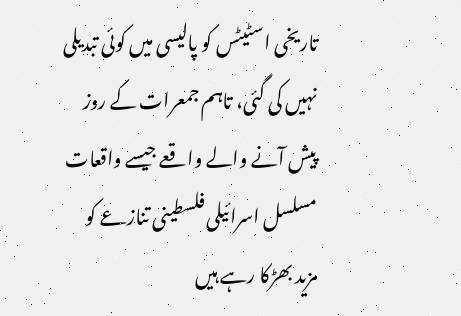تاریخی اسٹیٹس کو پالیسی میں کوئی تبدیلی نہیں کی گئی، تاہم جمعرات کے روز پیش آنے والے واقعے جیسے واقعات مسلسل اسرائیلی فلسطینی تنازعے کو مزید بھڑکا رہے ہیں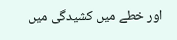اور خطے میں کشیدگی میں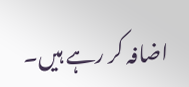اضافہ کر رہے ہیں۔